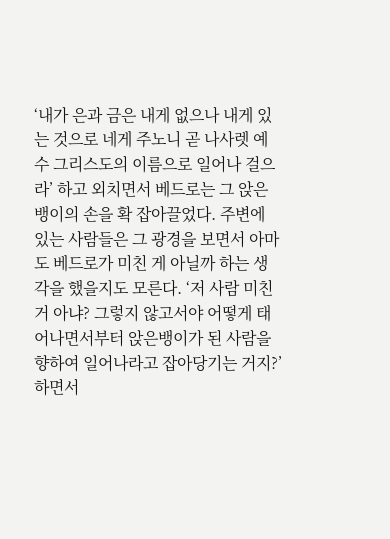‘내가 은과 금은 내게 없으나 내게 있는 것으로 네게 주노니 곧 나사렛 예수 그리스도의 이름으로 일어나 걸으라’ 하고 외치면서 베드로는 그 앉은뱅이의 손을 확 잡아끌었다. 주변에 있는 사람들은 그 광경을 보면서 아마도 베드로가 미친 게 아닐까 하는 생각을 했을지도 모른다. ‘저 사람 미친 거 아냐? 그렇지 않고서야 어떻게 태어나면서부터 앉은뱅이가 된 사람을 향하여 일어나라고 잡아당기는 거지?’하면서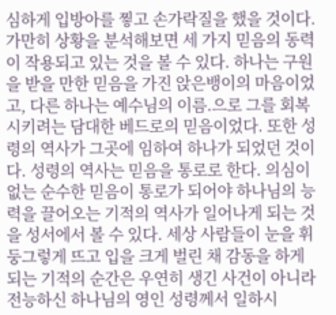심하게 입방아를 찧고 손가락질을 했을 것이다. 가만히 상황을 분석해보면 세 가지 믿음의 동력이 작용되고 있는 것을 볼 수 있다. 하나는 구원을 받을 만한 믿음을 가진 앉은뱅이의 마음이었고, 다른 하나는 예수님의 이름.으로 그를 회복시키려는 담대한 베드로의 믿음이었다. 또한 성령의 역사가 그곳에 임하여 하나가 되었던 것이다. 성령의 역사는 믿음을 통로로 한다. 의심이 없는 순수한 믿음이 통로가 되어야 하나님의 능력을 끌어오는 기적의 역사가 일어나게 되는 것을 성서에서 볼 수 있다. 세상 사람들이 눈을 휘둥그렇게 뜨고 입을 크게 벌린 채 감동을 하게 되는 기적의 순간은 우연히 생긴 사건이 아니라 전능하신 하나님의 영인 성령께서 일하시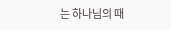는 하나님의 때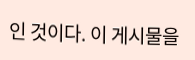인 것이다. 이 게시물을